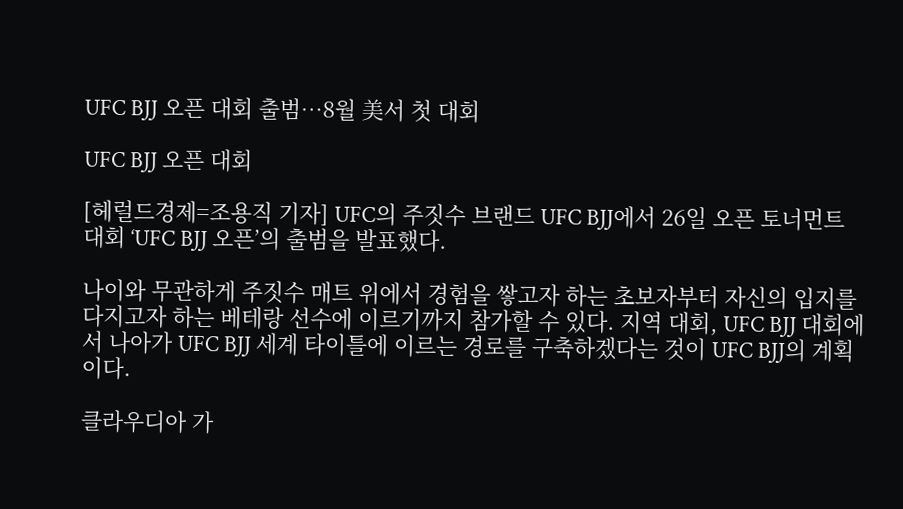UFC BJJ 오픈 대회 출범…8월 美서 첫 대회

UFC BJJ 오픈 대회

[헤럴드경제=조용직 기자] UFC의 주짓수 브랜드 UFC BJJ에서 26일 오픈 토너먼트 대회 ‘UFC BJJ 오픈’의 출범을 발표했다.

나이와 무관하게 주짓수 매트 위에서 경험을 쌓고자 하는 초보자부터 자신의 입지를 다지고자 하는 베테랑 선수에 이르기까지 참가할 수 있다. 지역 대회, UFC BJJ 대회에서 나아가 UFC BJJ 세계 타이틀에 이르는 경로를 구축하겠다는 것이 UFC BJJ의 계획이다.

클라우디아 가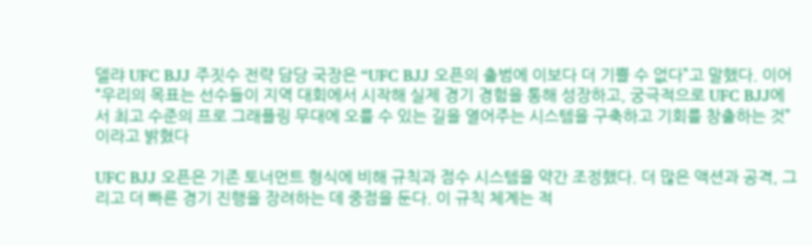델랴 UFC BJJ 주짓수 전략 담당 국장은 “UFC BJJ 오픈의 출범에 이보다 더 기쁠 수 없다”고 말했다. 이어 “우리의 목표는 선수들이 지역 대회에서 시작해 실제 경기 경험을 통해 성장하고, 궁극적으로 UFC BJJ에서 최고 수준의 프로 그래플링 무대에 오를 수 있는 길을 열어주는 시스템을 구축하고 기회를 창출하는 것”이라고 밝혔다

UFC BJJ 오픈은 기존 토너먼트 형식에 비해 규칙과 점수 시스템을 약간 조정했다. 더 많은 액션과 공격, 그리고 더 빠른 경기 진행을 장려하는 데 중점을 둔다. 이 규칙 체계는 적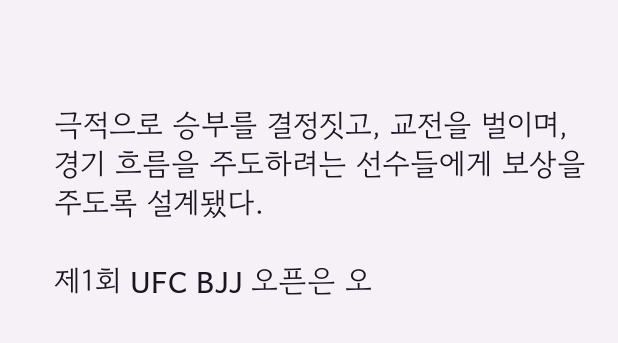극적으로 승부를 결정짓고, 교전을 벌이며, 경기 흐름을 주도하려는 선수들에게 보상을 주도록 설계됐다.

제1회 UFC BJJ 오픈은 오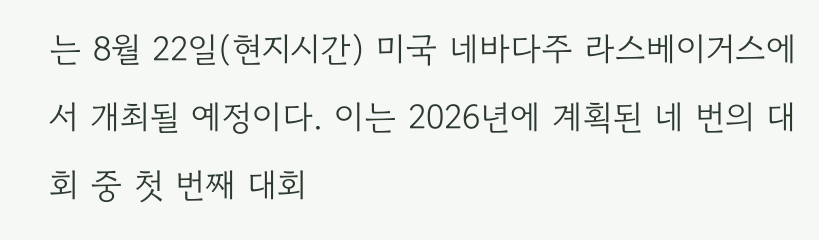는 8월 22일(현지시간) 미국 네바다주 라스베이거스에서 개최될 예정이다. 이는 2026년에 계획된 네 번의 대회 중 첫 번째 대회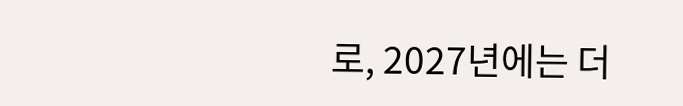로, 2027년에는 더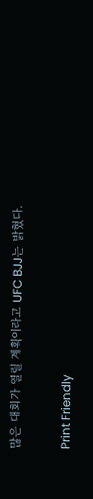많은 대회가 열릴 계획이라고 UFC BJJ는 밝혔다.

Print Friendly